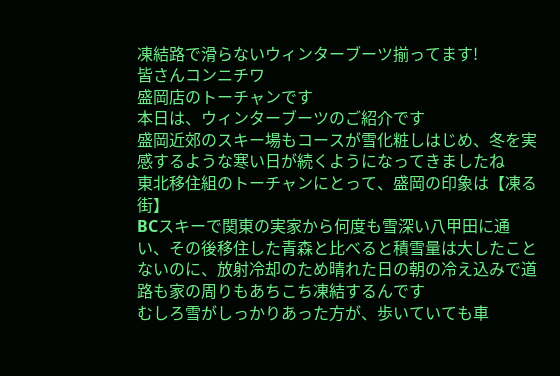凍結路で滑らないウィンターブーツ揃ってます!
皆さんコンニチワ
盛岡店のトーチャンです
本日は、ウィンターブーツのご紹介です
盛岡近郊のスキー場もコースが雪化粧しはじめ、冬を実感するような寒い日が続くようになってきましたね
東北移住組のトーチャンにとって、盛岡の印象は【凍る街】
BCスキーで関東の実家から何度も雪深い八甲田に通い、その後移住した青森と比べると積雪量は大したことないのに、放射冷却のため晴れた日の朝の冷え込みで道路も家の周りもあちこち凍結するんです
むしろ雪がしっかりあった方が、歩いていても車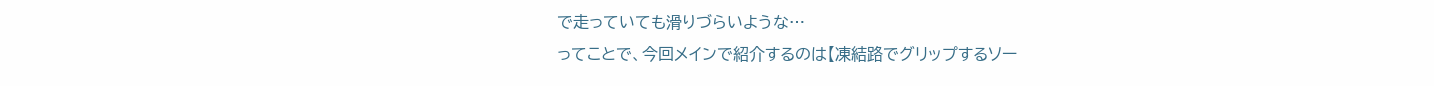で走っていても滑りづらいような…
ってことで、今回メインで紹介するのは【凍結路でグリップするソー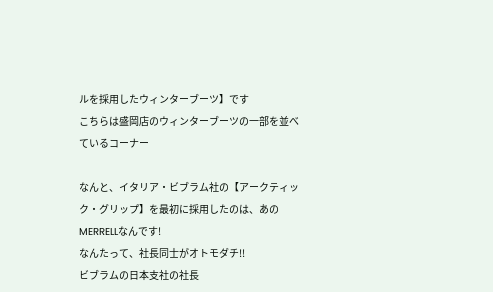ルを採用したウィンターブーツ】です
こちらは盛岡店のウィンターブーツの一部を並べているコーナー

なんと、イタリア・ビブラム社の【アークティック・グリップ】を最初に採用したのは、あのMERRELLなんです!
なんたって、社長同士がオトモダチ!!
ビブラムの日本支社の社長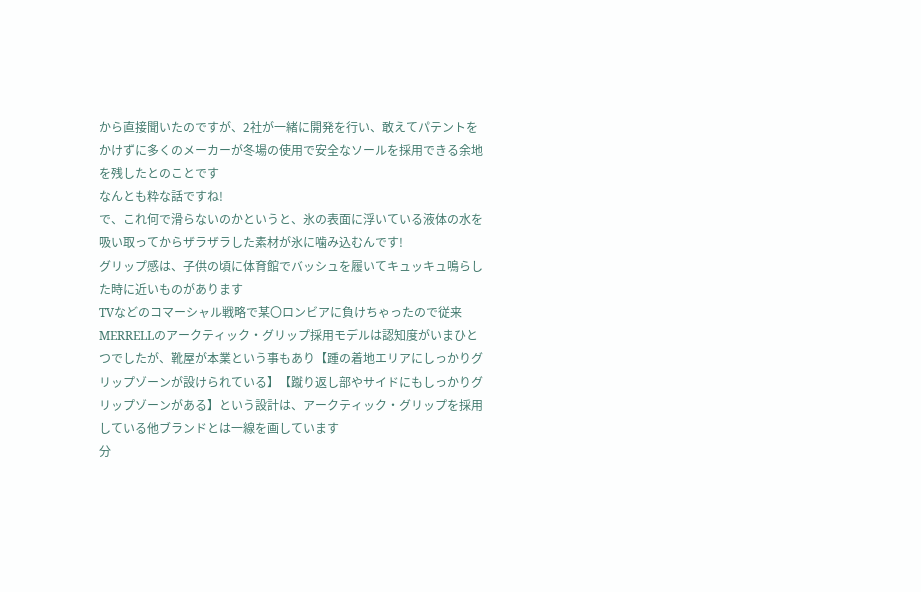から直接聞いたのですが、2社が一緒に開発を行い、敢えてパテントをかけずに多くのメーカーが冬場の使用で安全なソールを採用できる余地を残したとのことです
なんとも粋な話ですね!
で、これ何で滑らないのかというと、氷の表面に浮いている液体の水を吸い取ってからザラザラした素材が氷に噛み込むんです!
グリップ感は、子供の頃に体育館でバッシュを履いてキュッキュ鳴らした時に近いものがあります
TVなどのコマーシャル戦略で某〇ロンビアに負けちゃったので従来MERRELLのアークティック・グリップ採用モデルは認知度がいまひとつでしたが、靴屋が本業という事もあり【踵の着地エリアにしっかりグリップゾーンが設けられている】【蹴り返し部やサイドにもしっかりグリップゾーンがある】という設計は、アークティック・グリップを採用している他ブランドとは一線を画しています
分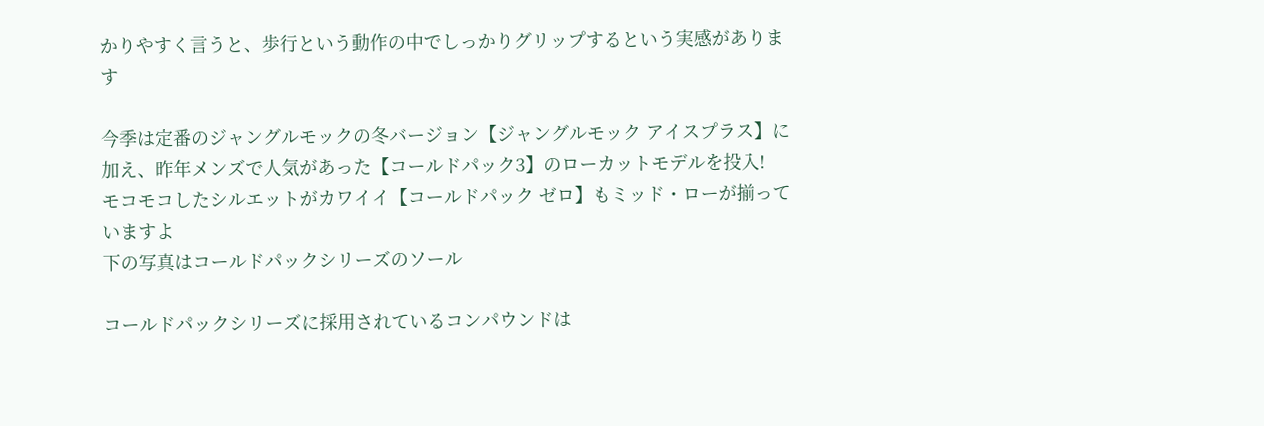かりやすく言うと、歩行という動作の中でしっかりグリップするという実感があります

今季は定番のジャングルモックの冬バージョン【ジャングルモック アイスプラス】に加え、昨年メンズで人気があった【コールドパック3】のローカットモデルを投入!
モコモコしたシルエットがカワイイ【コールドパック ゼロ】もミッド・ローが揃っていますよ
下の写真はコールドパックシリーズのソール

コールドパックシリーズに採用されているコンパウンドは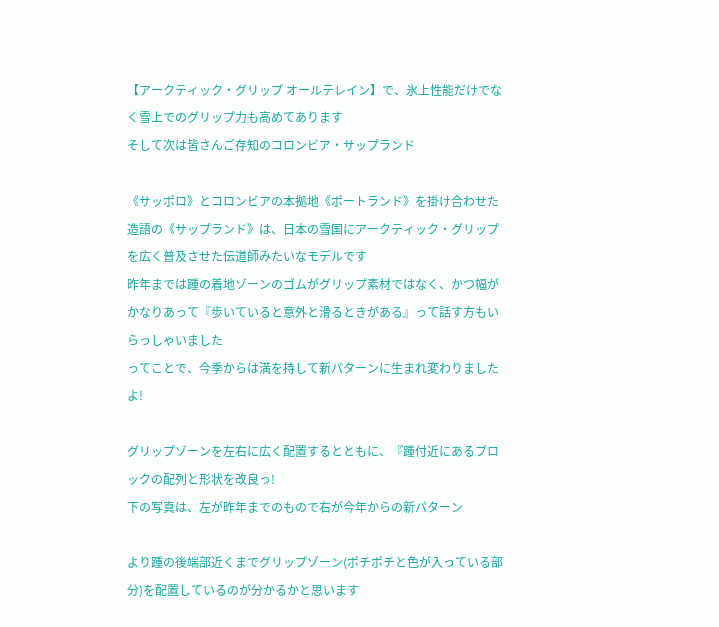【アークティック・グリップ オールテレイン】で、氷上性能だけでなく雪上でのグリップ力も高めてあります
そして次は皆さんご存知のコロンビア・サップランド

《サッポロ》とコロンビアの本拠地《ポートランド》を掛け合わせた造語の《サップランド》は、日本の雪国にアークティック・グリップを広く普及させた伝道師みたいなモデルです
昨年までは踵の着地ゾーンのゴムがグリップ素材ではなく、かつ幅がかなりあって『歩いていると意外と滑るときがある』って話す方もいらっしゃいました
ってことで、今季からは満を持して新パターンに生まれ変わりましたよ!

グリップゾーンを左右に広く配置するとともに、『踵付近にあるブロックの配列と形状を改良っ!
下の写真は、左が昨年までのもので右が今年からの新パターン

より踵の後端部近くまでグリップゾーン(ポチポチと色が入っている部分)を配置しているのが分かるかと思います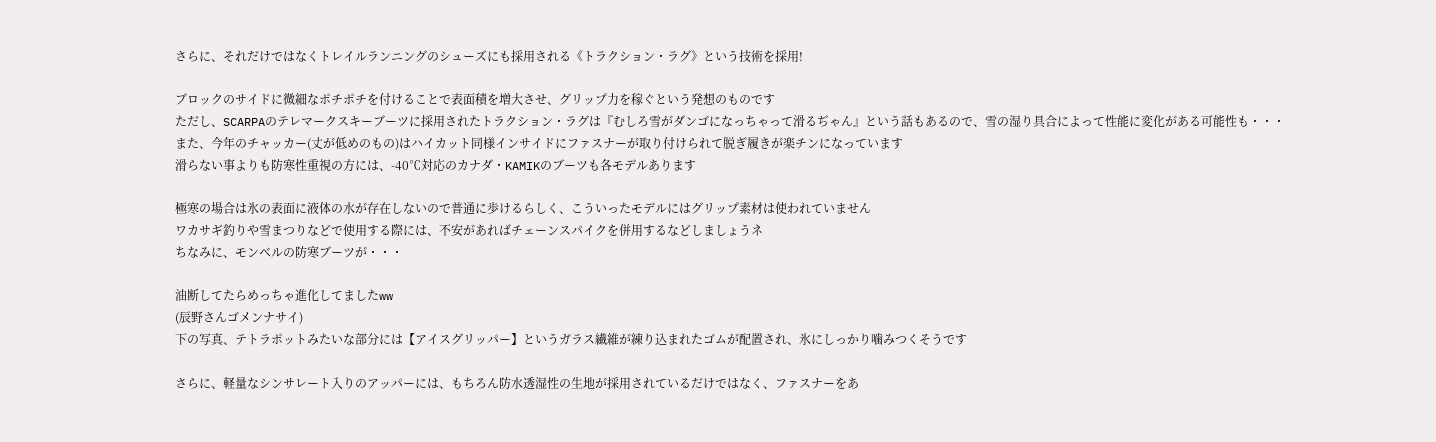さらに、それだけではなくトレイルランニングのシューズにも採用される《トラクション・ラグ》という技術を採用!

ブロックのサイドに微細なポチポチを付けることで表面積を増大させ、グリップ力を稼ぐという発想のものです
ただし、SCARPAのテレマークスキーブーツに採用されたトラクション・ラグは『むしろ雪がダンゴになっちゃって滑るぢゃん』という話もあるので、雪の湿り具合によって性能に変化がある可能性も・・・
また、今年のチャッカー(丈が低めのもの)はハイカット同様インサイドにファスナーが取り付けられて脱ぎ履きが楽チンになっています
滑らない事よりも防寒性重視の方には、-40℃対応のカナダ・KAMIKのブーツも各モデルあります

極寒の場合は氷の表面に液体の水が存在しないので普通に歩けるらしく、こういったモデルにはグリップ素材は使われていません
ワカサギ釣りや雪まつりなどで使用する際には、不安があればチェーンスパイクを併用するなどしましょうネ
ちなみに、モンベルの防寒ブーツが・・・

油断してたらめっちゃ進化してましたww
(辰野さんゴメンナサイ)
下の写真、テトラポットみたいな部分には【アイスグリッパー】というガラス繊維が練り込まれたゴムが配置され、氷にしっかり噛みつくそうです

さらに、軽量なシンサレート入りのアッパーには、もちろん防水透湿性の生地が採用されているだけではなく、ファスナーをあ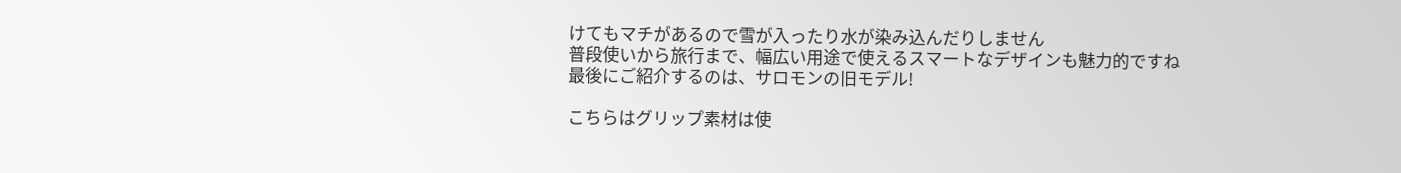けてもマチがあるので雪が入ったり水が染み込んだりしません
普段使いから旅行まで、幅広い用途で使えるスマートなデザインも魅力的ですね
最後にご紹介するのは、サロモンの旧モデル!

こちらはグリップ素材は使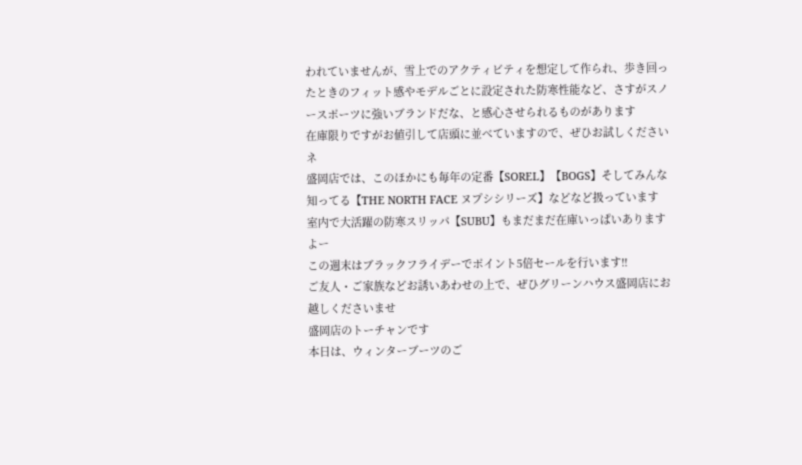われていませんが、雪上でのアクティビティを想定して作られ、歩き回ったときのフィット感やモデルごとに設定された防寒性能など、さすがスノースポーツに強いブランドだな、と感心させられるものがあります
在庫限りですがお値引して店頭に並べていますので、ぜひお試しくださいネ
盛岡店では、このほかにも毎年の定番【SOREL】【BOGS】そしてみんな知ってる【THE NORTH FACE ヌプシシリーズ】などなど扱っています
室内で大活躍の防寒スリッパ【SUBU】もまだまだ在庫いっぱいありますよー
この週末はブラックフライデーでポイント5倍セールを行います!!
ご友人・ご家族などお誘いあわせの上で、ぜひグリーンハウス盛岡店にお越しくださいませ
盛岡店のトーチャンです
本日は、ウィンターブーツのご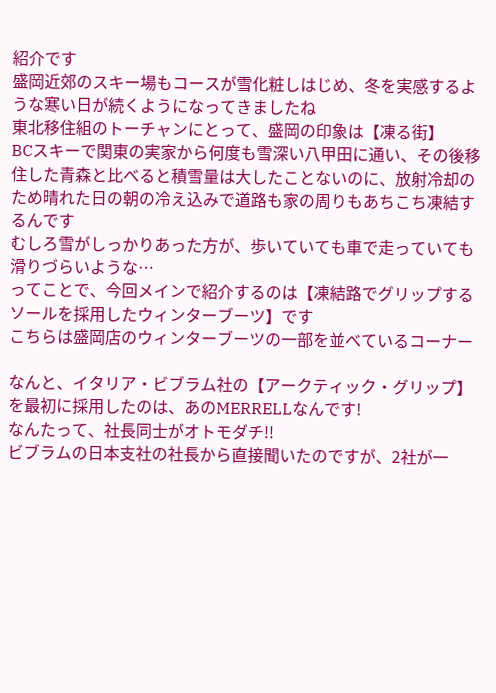紹介です
盛岡近郊のスキー場もコースが雪化粧しはじめ、冬を実感するような寒い日が続くようになってきましたね
東北移住組のトーチャンにとって、盛岡の印象は【凍る街】
BCスキーで関東の実家から何度も雪深い八甲田に通い、その後移住した青森と比べると積雪量は大したことないのに、放射冷却のため晴れた日の朝の冷え込みで道路も家の周りもあちこち凍結するんです
むしろ雪がしっかりあった方が、歩いていても車で走っていても滑りづらいような…
ってことで、今回メインで紹介するのは【凍結路でグリップするソールを採用したウィンターブーツ】です
こちらは盛岡店のウィンターブーツの一部を並べているコーナー

なんと、イタリア・ビブラム社の【アークティック・グリップ】を最初に採用したのは、あのMERRELLなんです!
なんたって、社長同士がオトモダチ!!
ビブラムの日本支社の社長から直接聞いたのですが、2社が一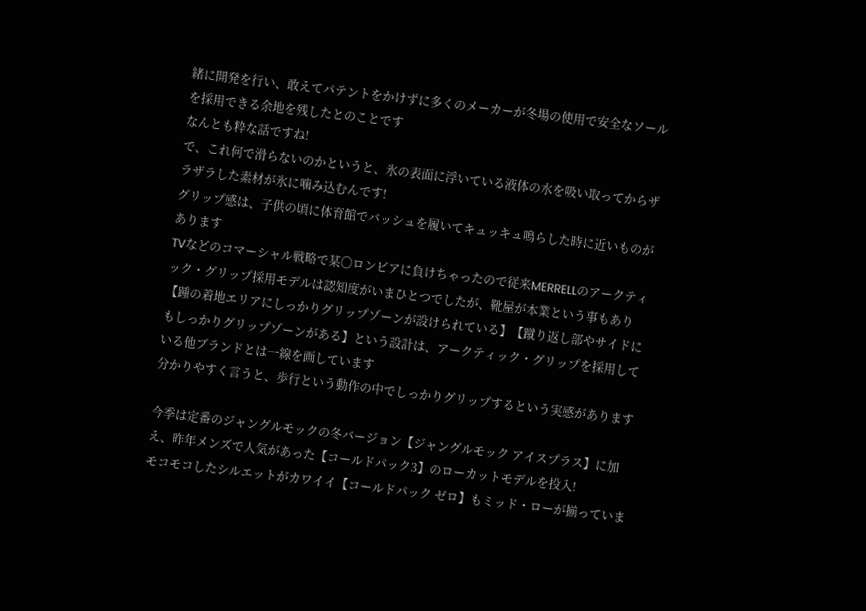緒に開発を行い、敢えてパテントをかけずに多くのメーカーが冬場の使用で安全なソールを採用できる余地を残したとのことです
なんとも粋な話ですね!
で、これ何で滑らないのかというと、氷の表面に浮いている液体の水を吸い取ってからザラザラした素材が氷に噛み込むんです!
グリップ感は、子供の頃に体育館でバッシュを履いてキュッキュ鳴らした時に近いものがあります
TVなどのコマーシャル戦略で某〇ロンビアに負けちゃったので従来MERRELLのアークティック・グリップ採用モデルは認知度がいまひとつでしたが、靴屋が本業という事もあり【踵の着地エリアにしっかりグリップゾーンが設けられている】【蹴り返し部やサイドにもしっかりグリップゾーンがある】という設計は、アークティック・グリップを採用している他ブランドとは一線を画しています
分かりやすく言うと、歩行という動作の中でしっかりグリップするという実感があります

今季は定番のジャングルモックの冬バージョン【ジャングルモック アイスプラス】に加え、昨年メンズで人気があった【コールドパック3】のローカットモデルを投入!
モコモコしたシルエットがカワイイ【コールドパック ゼロ】もミッド・ローが揃っていま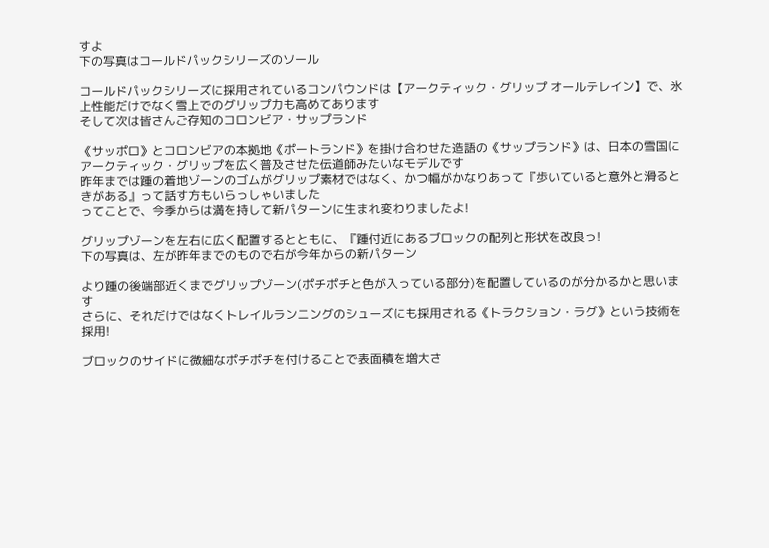すよ
下の写真はコールドパックシリーズのソール

コールドパックシリーズに採用されているコンパウンドは【アークティック・グリップ オールテレイン】で、氷上性能だけでなく雪上でのグリップ力も高めてあります
そして次は皆さんご存知のコロンビア・サップランド

《サッポロ》とコロンビアの本拠地《ポートランド》を掛け合わせた造語の《サップランド》は、日本の雪国にアークティック・グリップを広く普及させた伝道師みたいなモデルです
昨年までは踵の着地ゾーンのゴムがグリップ素材ではなく、かつ幅がかなりあって『歩いていると意外と滑るときがある』って話す方もいらっしゃいました
ってことで、今季からは満を持して新パターンに生まれ変わりましたよ!

グリップゾーンを左右に広く配置するとともに、『踵付近にあるブロックの配列と形状を改良っ!
下の写真は、左が昨年までのもので右が今年からの新パターン

より踵の後端部近くまでグリップゾーン(ポチポチと色が入っている部分)を配置しているのが分かるかと思います
さらに、それだけではなくトレイルランニングのシューズにも採用される《トラクション・ラグ》という技術を採用!

ブロックのサイドに微細なポチポチを付けることで表面積を増大さ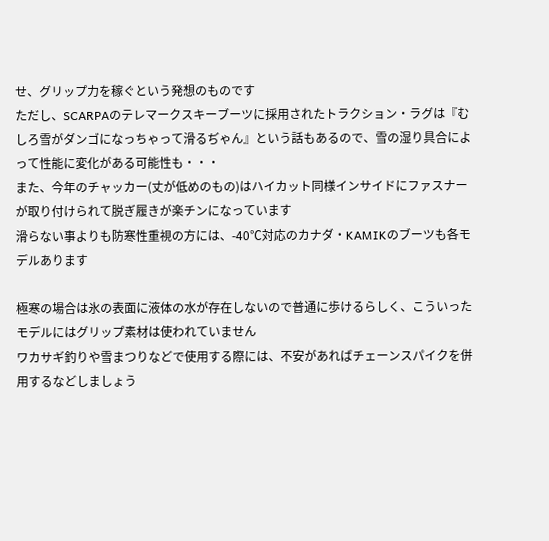せ、グリップ力を稼ぐという発想のものです
ただし、SCARPAのテレマークスキーブーツに採用されたトラクション・ラグは『むしろ雪がダンゴになっちゃって滑るぢゃん』という話もあるので、雪の湿り具合によって性能に変化がある可能性も・・・
また、今年のチャッカー(丈が低めのもの)はハイカット同様インサイドにファスナーが取り付けられて脱ぎ履きが楽チンになっています
滑らない事よりも防寒性重視の方には、-40℃対応のカナダ・KAMIKのブーツも各モデルあります

極寒の場合は氷の表面に液体の水が存在しないので普通に歩けるらしく、こういったモデルにはグリップ素材は使われていません
ワカサギ釣りや雪まつりなどで使用する際には、不安があればチェーンスパイクを併用するなどしましょう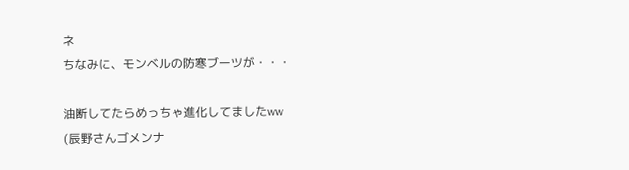ネ
ちなみに、モンベルの防寒ブーツが・・・

油断してたらめっちゃ進化してましたww
(辰野さんゴメンナ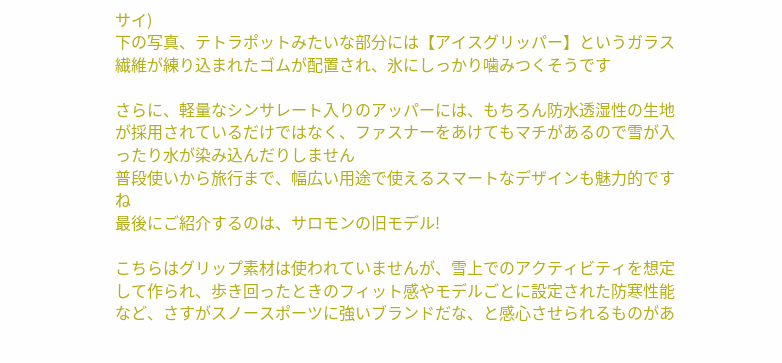サイ)
下の写真、テトラポットみたいな部分には【アイスグリッパー】というガラス繊維が練り込まれたゴムが配置され、氷にしっかり噛みつくそうです

さらに、軽量なシンサレート入りのアッパーには、もちろん防水透湿性の生地が採用されているだけではなく、ファスナーをあけてもマチがあるので雪が入ったり水が染み込んだりしません
普段使いから旅行まで、幅広い用途で使えるスマートなデザインも魅力的ですね
最後にご紹介するのは、サロモンの旧モデル!

こちらはグリップ素材は使われていませんが、雪上でのアクティビティを想定して作られ、歩き回ったときのフィット感やモデルごとに設定された防寒性能など、さすがスノースポーツに強いブランドだな、と感心させられるものがあ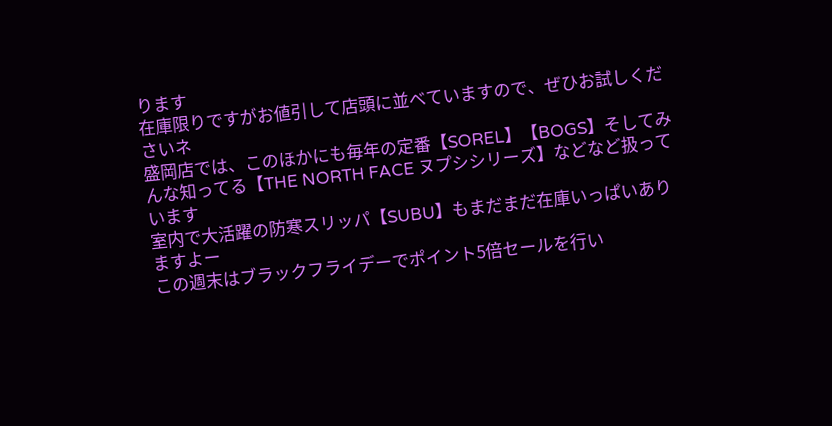ります
在庫限りですがお値引して店頭に並べていますので、ぜひお試しくださいネ
盛岡店では、このほかにも毎年の定番【SOREL】【BOGS】そしてみんな知ってる【THE NORTH FACE ヌプシシリーズ】などなど扱っています
室内で大活躍の防寒スリッパ【SUBU】もまだまだ在庫いっぱいありますよー
この週末はブラックフライデーでポイント5倍セールを行い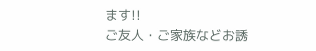ます!!
ご友人・ご家族などお誘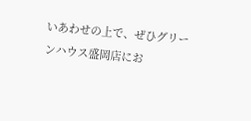いあわせの上で、ぜひグリーンハウス盛岡店にお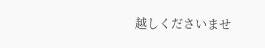越しくださいませ